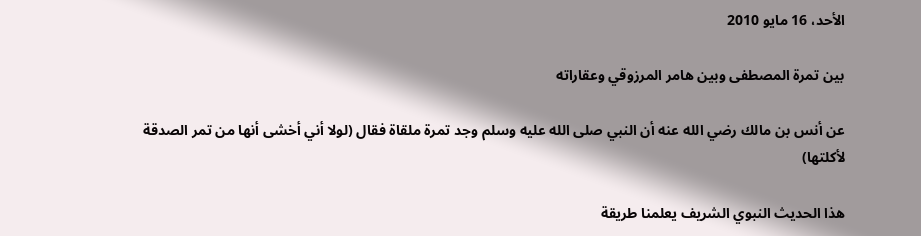الأحد، 16 مايو 2010

بين تمرة المصطفى وبين هامر المرزوقي وعقاراته

عن أنس بن مالك رضي الله عنه أن النبي صلى الله عليه وسلم وجد تمرة ملقاة فقال (لولا أني أخشى أنها من تمر الصدقة لأكلتها)

هذا الحديث النبوي الشريف يعلمنا طريقة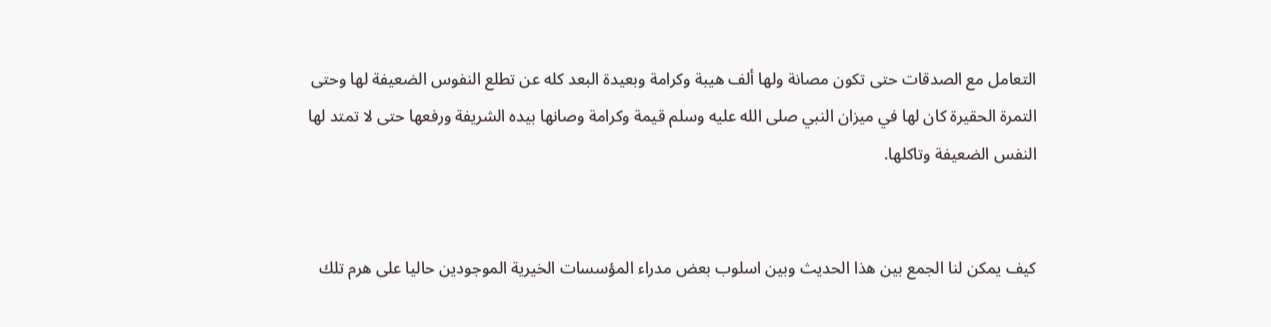التعامل مع الصدقات حتى تكون مصانة ولها ألف هيبة وكرامة وبعيدة البعد كله عن تطلع النفوس الضعيفة لها وحتى التمرة الحقيرة كان لها في ميزان النبي صلى الله عليه وسلم قيمة وكرامة وصانها بيده الشريفة ورفعها حتى لا تمتد لها النفس الضعيفة وتاكلها.


كيف يمكن لنا الجمع بين هذا الحديث وبين اسلوب بعض مدراء المؤسسات الخيرية الموجودين حاليا على هرم تلك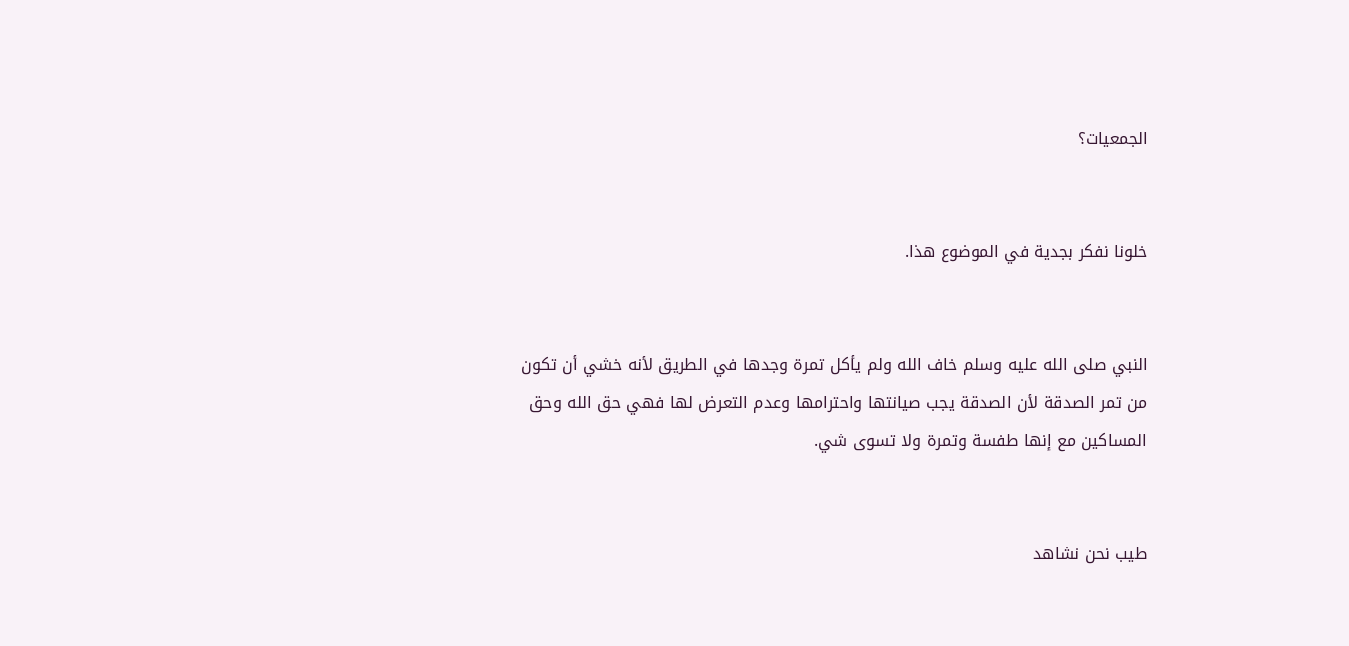الجمعيات؟


خلونا نفكر بجدية في الموضوع هذا.


النبي صلى الله عليه وسلم خاف الله ولم يأكل تمرة وجدها في الطريق لأنه خشي أن تكون من تمر الصدقة لأن الصدقة يجب صيانتها واحترامها وعدم التعرض لها فهي حق الله وحق المساكين مع إنها طفسة وتمرة ولا تسوى شي.


طيب نحن نشاهد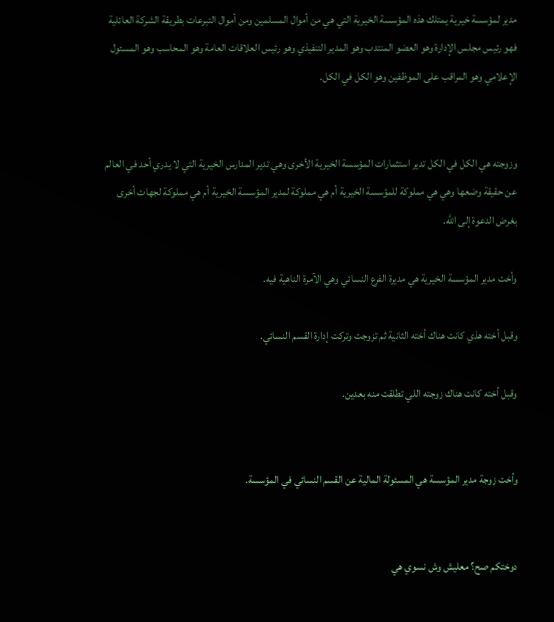مدير لمؤسسة خيرية يمتلك هذه المؤسسة الخيرية التي هي من أموال المسلمين ومن أموال التبرعات بطريقة الشركة العائلية فهو رئيس مجلس الإدارة وهو العضو المنتدب وهو المدير التنفيذي وهو رئيس العلاقات العامة وهو المحاسب وهو المسئول الإعلامي وهو المراقب على الموظفين وهو الكل في الكل.


وزوجته هي الكل في الكل تدير استثمارات المؤسسة الخيرية الأخرى وهي تدير المدارس الخيرية التي لا يدري أحد في العالم عن حقيقة وضعها وهي هي مملوكة للمؤسسة الخيرية أم هي مملوكة لمدير المؤسسة الخيرية أم هي مملوكة لجهات أخرى بغرض الدعوة إلى الله.

وأخت مدير المؤسسة الخيرية هي مديرة الفرع النسائي وهي الآمرة الناهية فيه.

وقبل أخته هذي كانت هناك أخته الثانية ثم تزوجت وتركت إدارة القسم النسائي.

وقبل أخته كانت هناك زوجته اللي تطلقت منه بعدين.


وأخت زوجة مدير المؤسسة هي المسئولة المالية عن القسم النسائي في المؤسسة.


دوختكم صح؟ معليش وش نسوي هي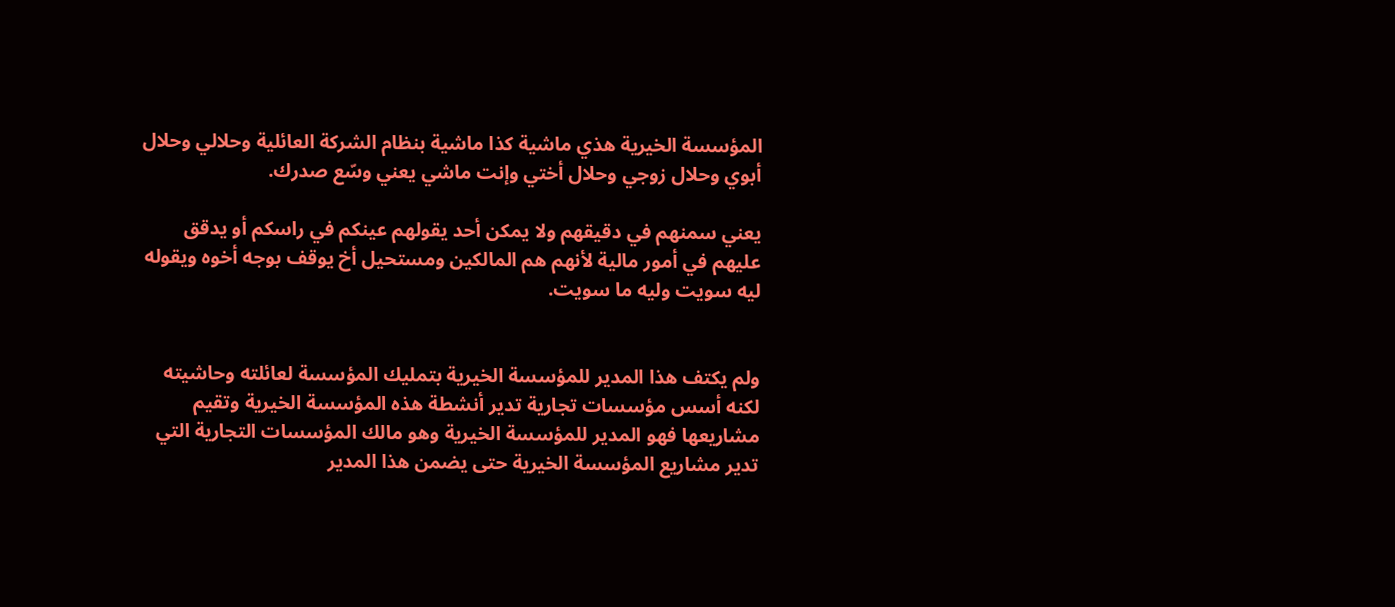المؤسسة الخيرية هذي ماشية كذا ماشية بنظام الشركة العائلية وحلالي وحلال أبوي وحلال زوجي وحلال أختي وإنت ماشي يعني وسّع صدرك.

يعني سمنهم في دقيقهم ولا يمكن أحد يقولهم عينكم في راسكم أو يدقق عليهم في أمور مالية لأنهم هم المالكين ومستحيل أخ يوقف بوجه أخوه ويقوله ليه سويت وليه ما سويت.


ولم يكتف هذا المدير للمؤسسة الخيرية بتمليك المؤسسة لعائلته وحاشيته لكنه أسس مؤسسات تجارية تدير أنشطة هذه المؤسسة الخيرية وتقيم مشاريعها فهو المدير للمؤسسة الخيرية وهو مالك المؤسسات التجارية التي تدير مشاريع المؤسسة الخيرية حتى يضمن هذا المدير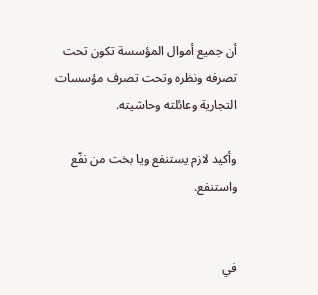أن جميع أموال المؤسسة تكون تحت تصرفه ونظره وتحت تصرف مؤسسات التجارية وعائلته وحاشيته.

وأكيد لازم يستنفع ويا بخت من نفّع واستنفع.


في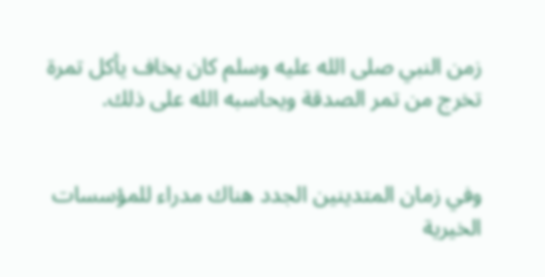زمن النبي صلى الله عليه وسلم كان يخاف يأكل تمرة تخرج من تمر الصدقة ويحاسبه الله على ذلك.


وفي زمان المتدينين الجدد هناك مدراء للمؤسسات الخيرية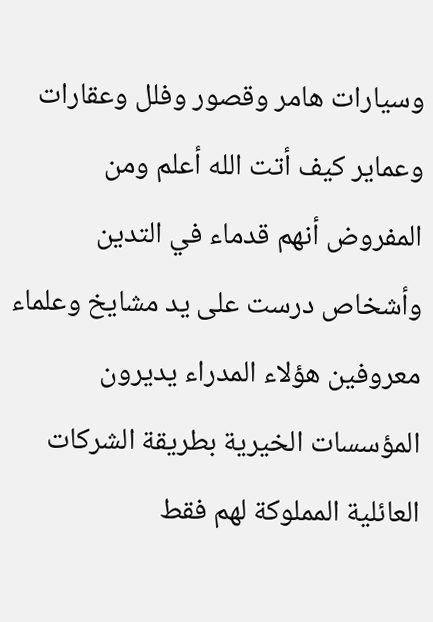وسيارات هامر وقصور وفلل وعقارات وعماير كيف أتت الله أعلم ومن المفروض أنهم قدماء في التدين وأشخاص درست على يد مشايخ وعلماء معروفين هؤلاء المدراء يديرون المؤسسات الخيرية بطريقة الشركات العائلية المملوكة لهم فقط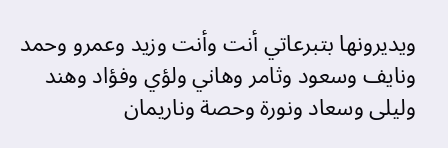ويديرونها بتبرعاتي أنت وأنت وزيد وعمرو وحمد ونايف وسعود وثامر وهاني ولؤي وفؤاد وهند وليلى وسعاد ونورة وحصة وناريمان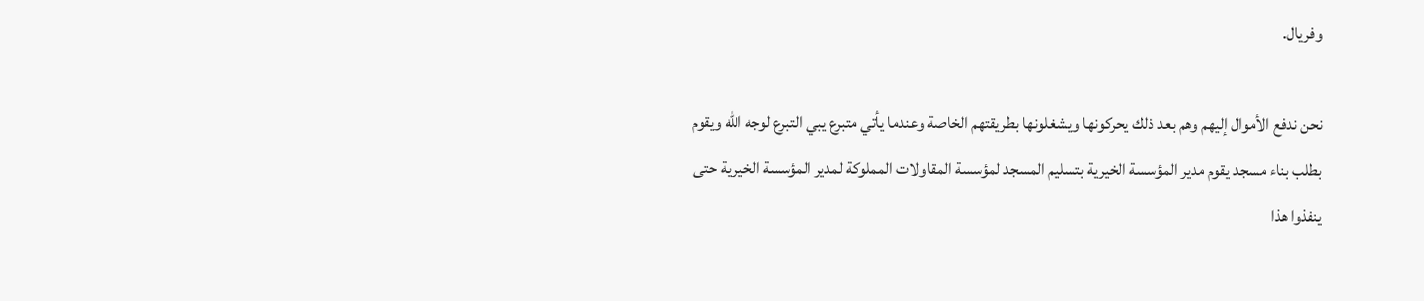وفريال.

نحن ندفع الأموال إليهم وهم بعد ذلك يحركونها ويشغلونها بطريقتهم الخاصة وعندما يأتي متبرع يبي التبرع لوجه الله ويقوم بطلب بناء مسجد يقوم مدير المؤسسة الخيرية بتسليم المسجد لمؤسسة المقاولات المملوكة لمدير المؤسسة الخيرية حتى ينفذوا هذا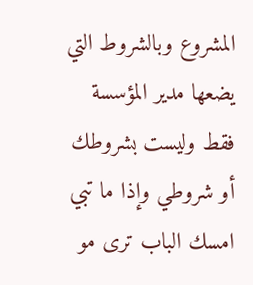المشروع وبالشروط التي يضعها مدير المؤسسة فقط وليست بشروطك أو شروطي وإذا ما تبي امسك الباب ترى مو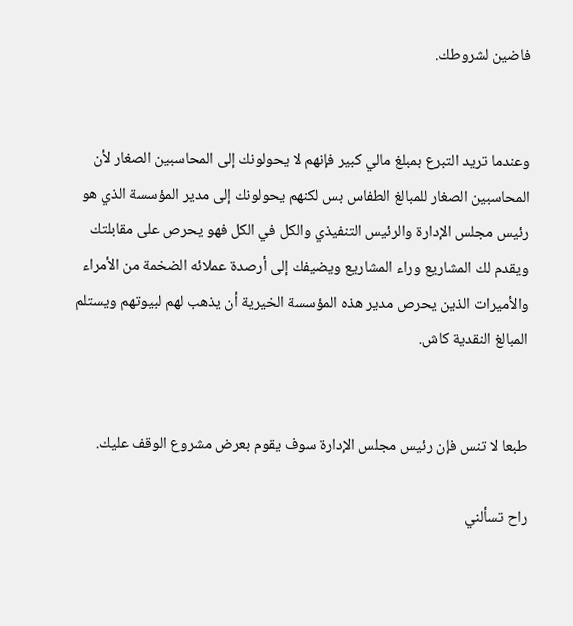فاضين لشروطك.


وعندما تريد التبرع بمبلغ مالي كبير فإنهم لا يحولونك إلى المحاسبين الصغار لأن المحاسبين الصغار للمبالغ الطفاس بس لكنهم يحولونك إلى مدير المؤسسة الذي هو رئيس مجلس الإدارة والرئيس التنفيذي والكل في الكل فهو يحرص على مقابلتك ويقدم لك المشاريع وراء المشاريع ويضيفك إلى أرصدة عملائه الضخمة من الأمراء والأميرات الذين يحرص مدير هذه المؤسسة الخيرية أن يذهب لهم لبيوتهم ويستلم المبالغ النقدية كاش.


طبعا لا تنس فإن رئيس مجلس الإدارة سوف يقوم بعرض مشروع الوقف عليك.

راح تسألني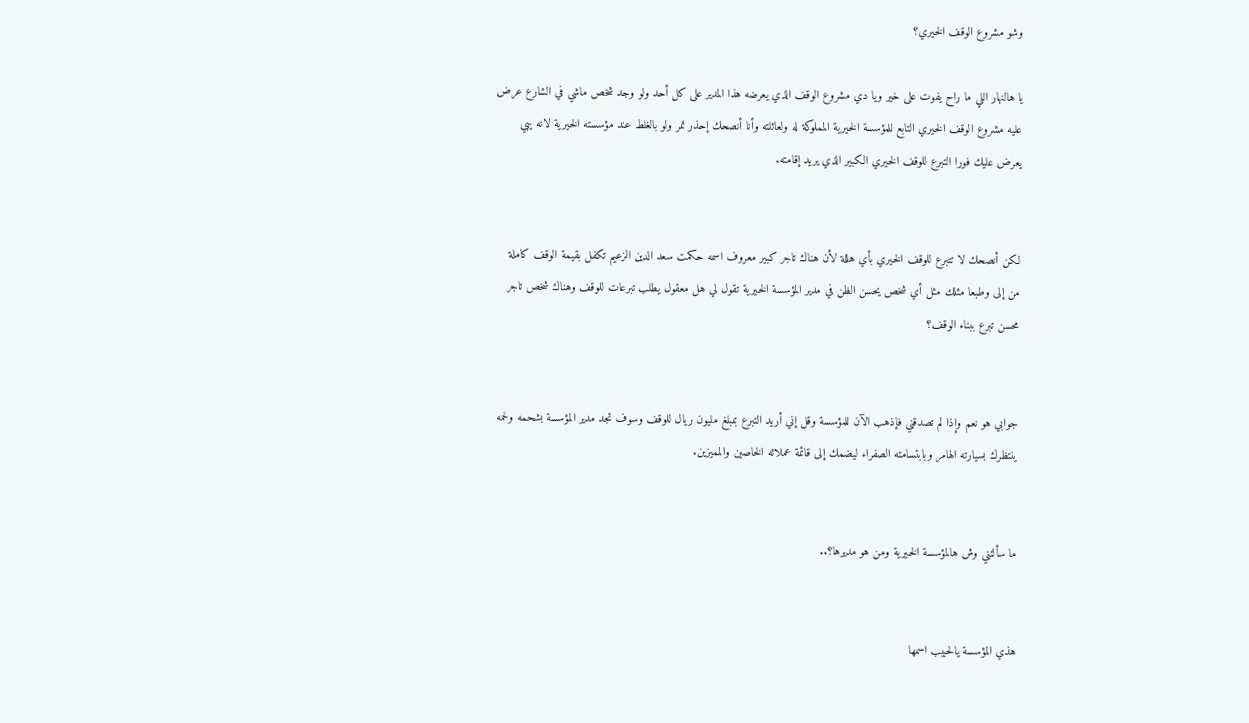وشو مشروع الوقف الخيري؟

يا هالنهار اللي ما راح يفوت على خير ويا دي مشروع الوقف الذي يعرضه هذا المدير على كل أحد ولو وجد شخص ماشي في الشارع عرض عليه مشروع الوقف الخيري التابع للمؤسسة الخيرية المملوكة له ولعائلته وأنا أنصحك إحذر تمر ولو بالغلط عند مؤسسته الخيرية لانه يبي يعرض عليك فورا التبرع للوقف الخيري الكبير الذي يريد إقامته.


لكن أنصحك لا تتبرع للوقف الخيري بأي هللة لأن هناك تاجر كبير معروف اسمه حكمت سعد الدين الزعيم تكفل بقيمة الوقف كاملة من إلى وطبعا مثلك مثل أي شخص يحسن الظن في مدير المؤسسة الخيرية تقول لي هل معقول يطلب تبرعات للوقف وهناك شخص تاجر محسن تبرع ببناء الوقف؟


جوابي هو نعم وإذا لم تصدقني فإذهب الآن للمؤسسة وقل إني أريد التبرع بمبلغ مليون ريال للوقف وسوف تجد مدير المؤسسة بشحمه ولحمه ينتظرك بسيارته الهامر وبابتسامته الصفراء ليضمك إلى قائمة عملائه الخاصين والمميزين.


ما سألتني وش هالمؤسسة الخيرية ومن هو مديرها؟..


هذي المؤسسة يالحبيب اسمها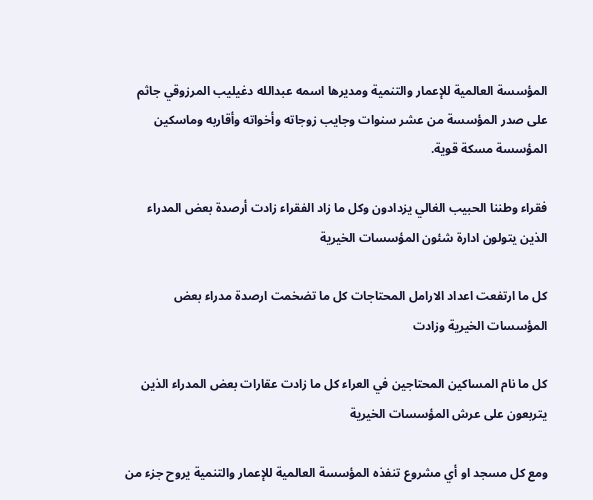المؤسسة العالمية للإعمار والتنمية ومديرها اسمه عبدالله دغيليب المرزوقي جاثم على صدر المؤسسة من عشر سنوات وجايب زوجاته وأخواته وأقاربه وماسكين المؤسسة مسكة قوية.

فقراء وطننا الحبيب الغالي يزدادون وكل ما زاد الفقراء زادت أرصدة بعض المدراء الذين يتولون ادارة شئون المؤسسات الخيرية

كل ما ارتفعت اعداد الارامل المحتاجات كل ما تضخمت ارصدة مدراء بعض المؤسسات الخيرية وزادت

كل ما نام المساكين المحتاجين في العراء كل ما زادت عقارات بعض المدراء الذين يتربعون على عرش المؤسسات الخيرية

ومع كل مسجد او أي مشروع تنفذه المؤسسة العالمية للإعمار والتنمية يروح جزء من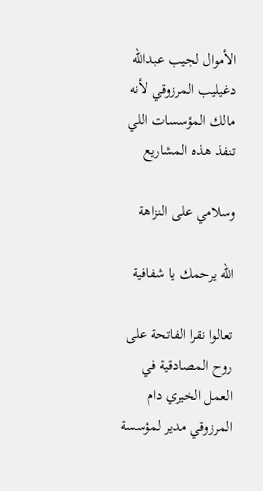الأموال لجيب عبدالله دغيليب المرزوقي لأنه مالك المؤسسات اللي تنفذ هذه المشاريع

وسلامي على النزاهة

الله يرحمك يا شفافية

تعالوا نقرا الفاتحة على روح المصادقية في العمل الخيري دام المرزوقي مدير لمؤسسة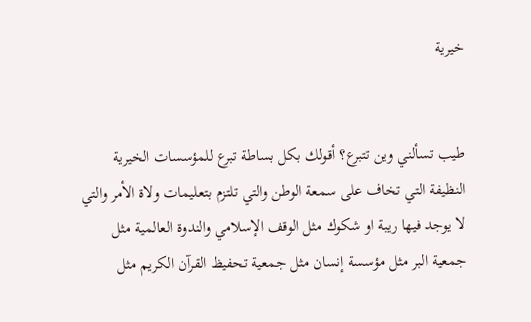خيرية


طيب تسألني وين تتبرع؟ أقولك بكل بساطة تبرع للمؤسسات الخيرية النظيفة التي تخاف على سمعة الوطن والتي تلتزم بتعليمات ولاة الأمر والتي لا يوجد فيها ريبة او شكوك مثل الوقف الإسلامي والندوة العالمية مثل جمعية البر مثل مؤسسة إنسان مثل جمعية تحفيظ القرآن الكريم مثل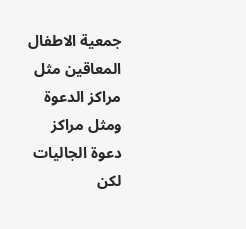جمعية الاطفال المعاقين مثل مراكز الدعوة ومثل مراكز دعوة الجاليات لكن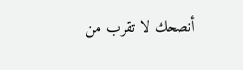أنصحك لا تقرب من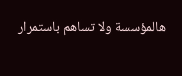هالمؤسسة ولا تساهم باستمرار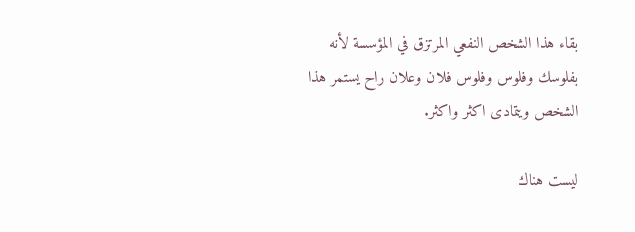بقاء هذا الشخص النفعي المرتزق في المؤسسة لأنه بفلوسك وفلوس وفلوس فلان وعلان راح يستمر هذا الشخص ويتمادى اكثر واكثر.

ليست هناك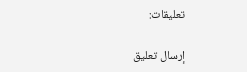تعليقات:

إرسال تعليق